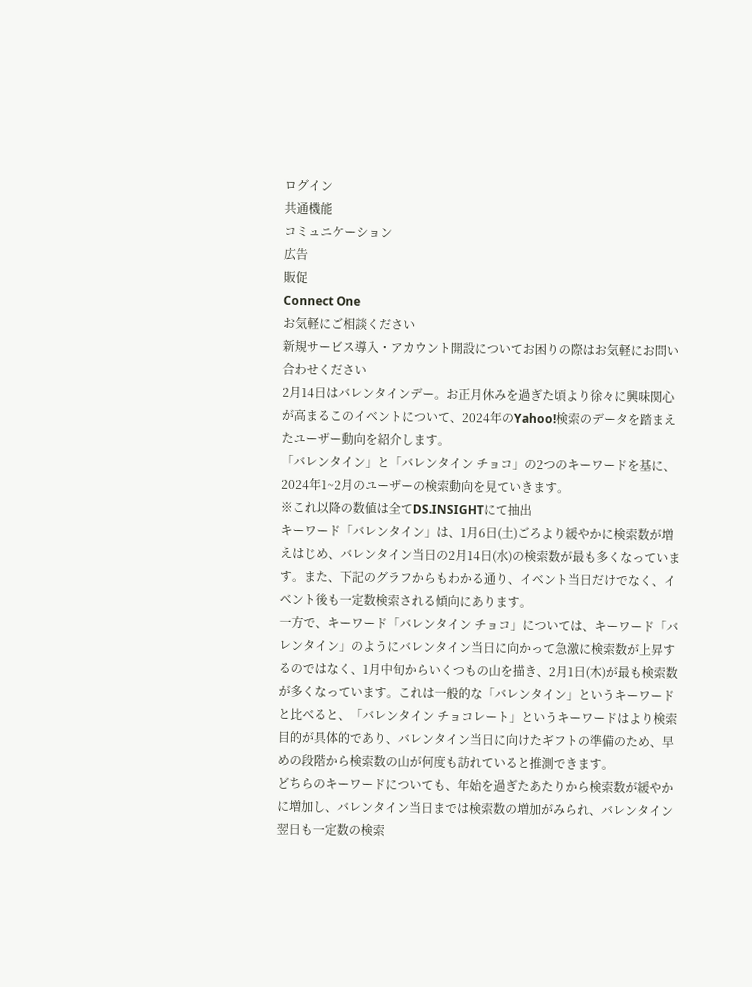ログイン
共通機能
コミュニケーション
広告
販促
Connect One
お気軽にご相談ください
新規サービス導入・アカウント開設についてお困りの際はお気軽にお問い合わせください
2月14日はバレンタインデー。お正月休みを過ぎた頃より徐々に興味関心が高まるこのイベントについて、2024年のYahoo!検索のデータを踏まえたユーザー動向を紹介します。
「バレンタイン」と「バレンタイン チョコ」の2つのキーワードを基に、2024年1~2月のユーザーの検索動向を見ていきます。
※これ以降の数値は全てDS.INSIGHTにて抽出
キーワード「バレンタイン」は、1月6日(土)ごろより緩やかに検索数が増えはじめ、バレンタイン当日の2月14日(水)の検索数が最も多くなっています。また、下記のグラフからもわかる通り、イベント当日だけでなく、イベント後も一定数検索される傾向にあります。
一方で、キーワード「バレンタイン チョコ」については、キーワード「バレンタイン」のようにバレンタイン当日に向かって急激に検索数が上昇するのではなく、1月中旬からいくつもの山を描き、2月1日(木)が最も検索数が多くなっています。これは一般的な「バレンタイン」というキーワードと比べると、「バレンタイン チョコレート」というキーワードはより検索目的が具体的であり、バレンタイン当日に向けたギフトの準備のため、早めの段階から検索数の山が何度も訪れていると推測できます。
どちらのキーワードについても、年始を過ぎたあたりから検索数が緩やかに増加し、バレンタイン当日までは検索数の増加がみられ、バレンタイン翌日も一定数の検索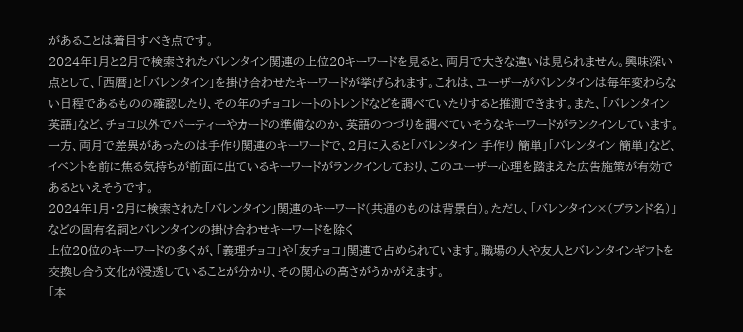があることは着目すべき点です。
2024年1月と2月で検索されたバレンタイン関連の上位20キーワードを見ると、両月で大きな違いは見られません。興味深い点として、「西暦」と「バレンタイン」を掛け合わせたキーワードが挙げられます。これは、ユーザーがバレンタインは毎年変わらない日程であるものの確認したり、その年のチョコレートのトレンドなどを調べていたりすると推測できます。また、「バレンタイン 英語」など、チョコ以外でパーティーやカードの準備なのか、英語のつづりを調べていそうなキーワードがランクインしています。
一方、両月で差異があったのは手作り関連のキーワードで、2月に入ると「バレンタイン 手作り 簡単」「バレンタイン 簡単」など、イベントを前に焦る気持ちが前面に出ているキーワードがランクインしており、このユーザー心理を踏まえた広告施策が有効であるといえそうです。
2024年1月・2月に検索された「バレンタイン」関連のキーワード(共通のものは背景白)。ただし、「バレンタイン×(ブランド名)」などの固有名詞とバレンタインの掛け合わせキーワードを除く
上位20位のキーワードの多くが、「義理チョコ」や「友チョコ」関連で占められています。職場の人や友人とバレンタインギフトを交換し合う文化が浸透していることが分かり、その関心の高さがうかがえます。
「本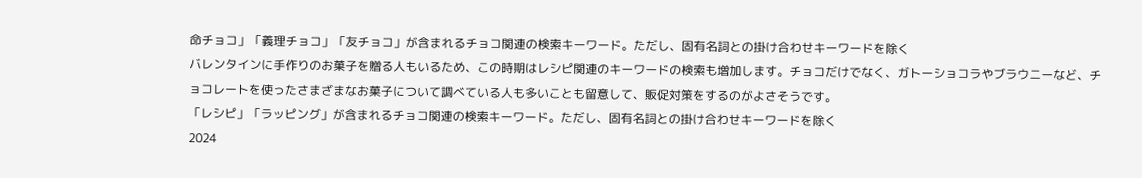命チョコ」「義理チョコ」「友チョコ」が含まれるチョコ関連の検索キーワード。ただし、固有名詞との掛け合わせキーワードを除く
バレンタインに手作りのお菓子を贈る人もいるため、この時期はレシピ関連のキーワードの検索も増加します。チョコだけでなく、ガトーショコラやブラウニーなど、チョコレートを使ったさまざまなお菓子について調べている人も多いことも留意して、販促対策をするのがよさそうです。
「レシピ」「ラッピング」が含まれるチョコ関連の検索キーワード。ただし、固有名詞との掛け合わせキーワードを除く
2024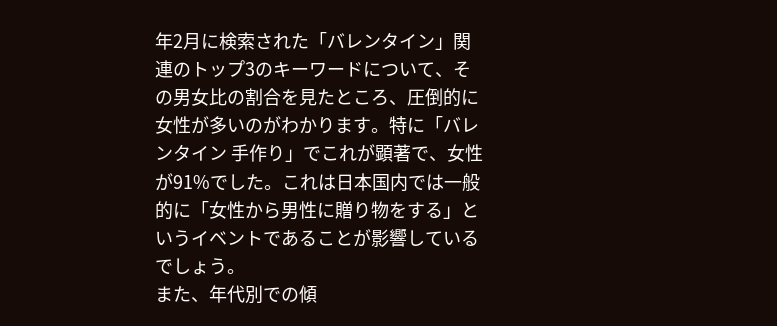年2月に検索された「バレンタイン」関連のトップ3のキーワードについて、その男女比の割合を見たところ、圧倒的に女性が多いのがわかります。特に「バレンタイン 手作り」でこれが顕著で、女性が91%でした。これは日本国内では一般的に「女性から男性に贈り物をする」というイベントであることが影響しているでしょう。
また、年代別での傾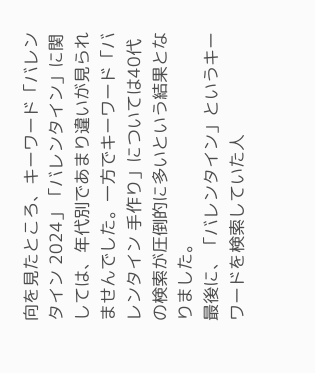向を見たところ、キーワード「バレンタイン 2024」「バレンタイン」に関しては、年代別であまり違いが見られませんでした。一方でキーワード「バレンタイン 手作り」については40代の検索が圧倒的に多いという結果となりました。
最後に、「バレンタイン」というキーワードを検索していた人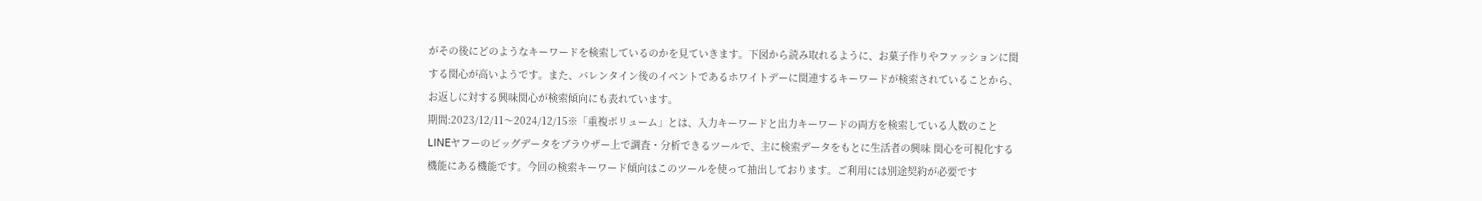がその後にどのようなキーワードを検索しているのかを見ていきます。下図から読み取れるように、お菓子作りやファッションに関する関心が高いようです。また、バレンタイン後のイベントであるホワイトデーに関連するキーワードが検索されていることから、お返しに対する興味関心が検索傾向にも表れています。
期間:2023/12/11〜2024/12/15※「重複ボリューム」とは、入力キーワードと出力キーワードの両方を検索している人数のこと
LINEヤフーのビッグデータをブラウザー上で調査・分析できるツールで、主に検索データをもとに生活者の興味 関心を可視化する機能にある機能です。今回の検索キーワード傾向はこのツールを使って抽出しております。ご利用には別途契約が必要です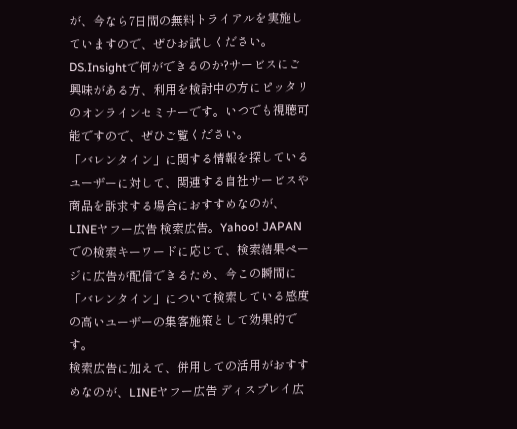が、今なら7日間の無料トライアルを実施していますので、ぜひお試しください。
DS.Insightで何ができるのか?サービスにご興味がある方、利用を検討中の方にピッタリのオンラインセミナーです。いつでも視聴可能ですので、ぜひご覧ください。
「バレンタイン」に関する情報を探しているユーザーに対して、関連する自社サービスや商品を訴求する場合におすすめなのが、LINEヤフー広告 検索広告。Yahoo! JAPANでの検索キーワードに応じて、検索結果ページに広告が配信できるため、今この瞬間に「バレンタイン」について検索している感度の高いユーザーの集客施策として効果的です。
検索広告に加えて、併用しての活用がおすすめなのが、LINEヤフー広告 ディスプレイ広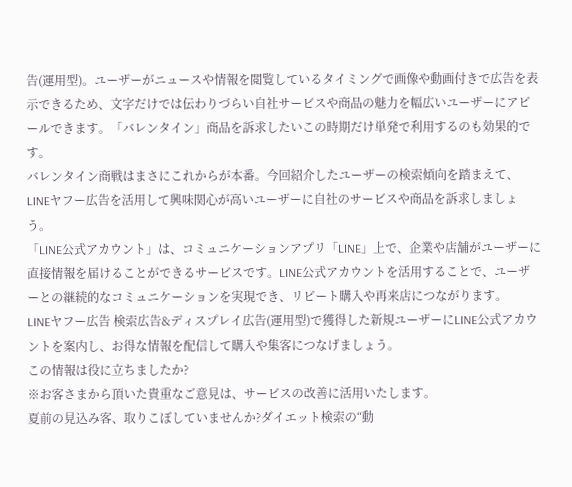告(運用型)。ユーザーがニュースや情報を閲覧しているタイミングで画像や動画付きで広告を表示できるため、文字だけでは伝わりづらい自社サービスや商品の魅力を幅広いユーザーにアピールできます。「バレンタイン」商品を訴求したいこの時期だけ単発で利用するのも効果的です。
バレンタイン商戦はまさにこれからが本番。今回紹介したユーザーの検索傾向を踏まえて、LINEヤフー広告を活用して興味関心が高いユーザーに自社のサービスや商品を訴求しましょう。
「LINE公式アカウント」は、コミュニケーションアプリ「LINE」上で、企業や店舗がユーザーに直接情報を届けることができるサービスです。LINE公式アカウントを活用することで、ユーザーとの継続的なコミュニケーションを実現でき、リピート購入や再来店につながります。
LINEヤフー広告 検索広告&ディスプレイ広告(運用型)で獲得した新規ユーザーにLINE公式アカウントを案内し、お得な情報を配信して購入や集客につなげましょう。
この情報は役に立ちましたか?
※お客さまから頂いた貴重なご意見は、サービスの改善に活用いたします。
夏前の見込み客、取りこぼしていませんか?ダイエット検索の“動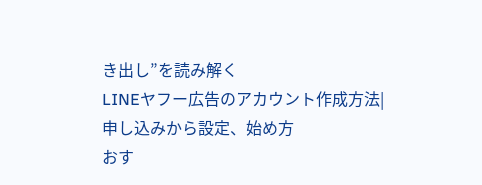き出し”を読み解く
LINEヤフー広告のアカウント作成方法|申し込みから設定、始め方
おす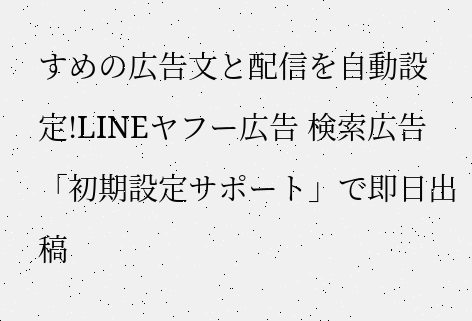すめの広告文と配信を自動設定!LINEヤフー広告 検索広告「初期設定サポート」で即日出稿